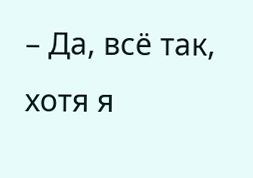– Да, всё так, хотя я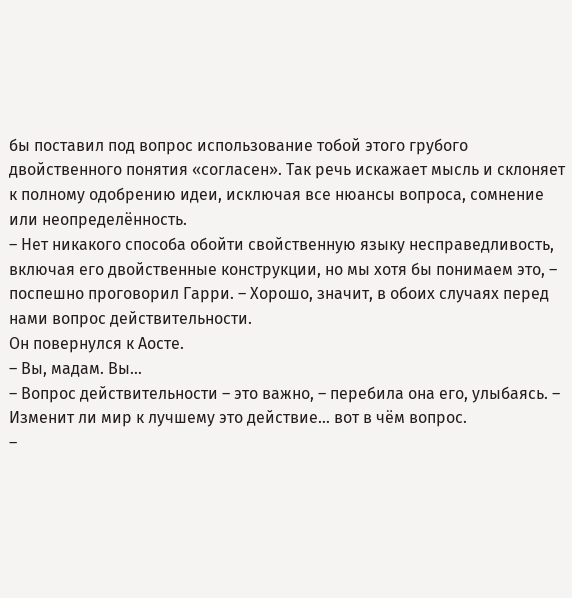бы поставил под вопрос использование тобой этого грубого двойственного понятия «согласен». Так речь искажает мысль и склоняет к полному одобрению идеи, исключая все нюансы вопроса, сомнение или неопределённость.
– Нет никакого способа обойти свойственную языку несправедливость, включая его двойственные конструкции, но мы хотя бы понимаем это, – поспешно проговорил Гарри. – Хорошо, значит, в обоих случаях перед нами вопрос действительности.
Он повернулся к Аосте.
– Вы, мадам. Вы…
– Вопрос действительности – это важно, – перебила она его, улыбаясь. – Изменит ли мир к лучшему это действие… вот в чём вопрос.
–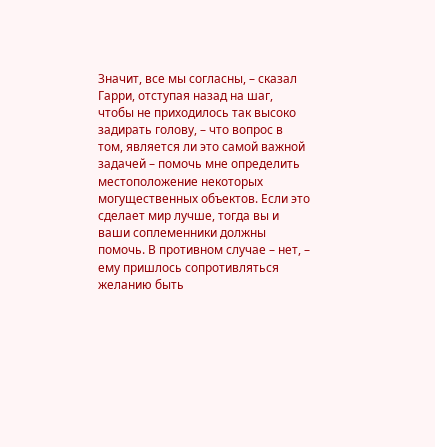Значит, все мы согласны, – сказал Гарри, отступая назад на шаг, чтобы не приходилось так высоко задирать голову, – что вопрос в том, является ли это самой важной задачей – помочь мне определить местоположение некоторых могущественных объектов. Если это сделает мир лучше, тогда вы и ваши соплеменники должны помочь. В противном случае – нет, – ему пришлось сопротивляться желанию быть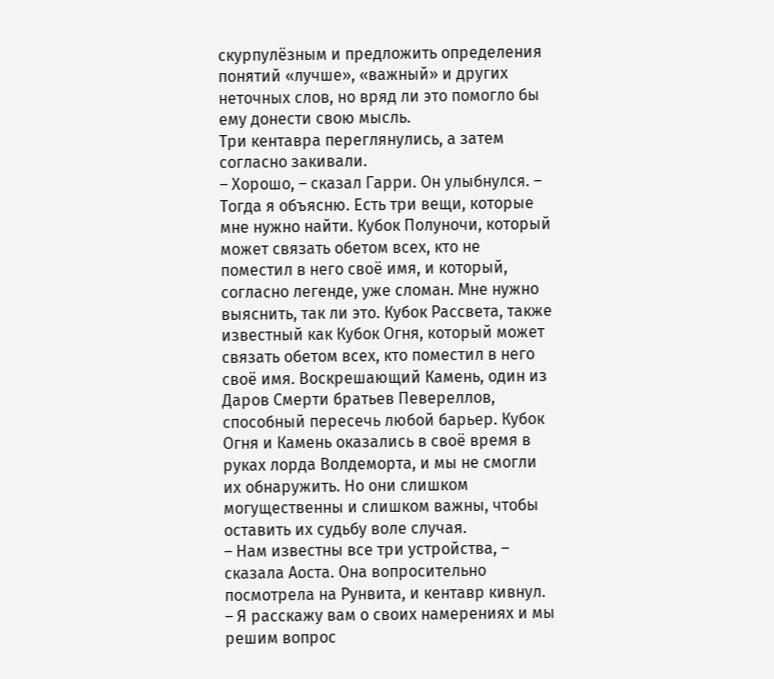скурпулёзным и предложить определения понятий «лучше», «важный» и других неточных слов, но вряд ли это помогло бы ему донести свою мысль.
Три кентавра переглянулись, а затем согласно закивали.
– Хорошо, – сказал Гарри. Он улыбнулся. – Тогда я объясню. Есть три вещи, которые мне нужно найти. Кубок Полуночи, который может связать обетом всех, кто не поместил в него своё имя, и который, согласно легенде, уже сломан. Мне нужно выяснить, так ли это. Кубок Рассвета, также известный как Кубок Огня, который может связать обетом всех, кто поместил в него своё имя. Воскрешающий Камень, один из Даров Смерти братьев Певереллов, способный пересечь любой барьер. Кубок Огня и Камень оказались в своё время в руках лорда Волдеморта, и мы не смогли их обнаружить. Но они слишком могущественны и слишком важны, чтобы оставить их судьбу воле случая.
– Нам известны все три устройства, – сказала Аоста. Она вопросительно посмотрела на Рунвита, и кентавр кивнул.
– Я расскажу вам о своих намерениях и мы решим вопрос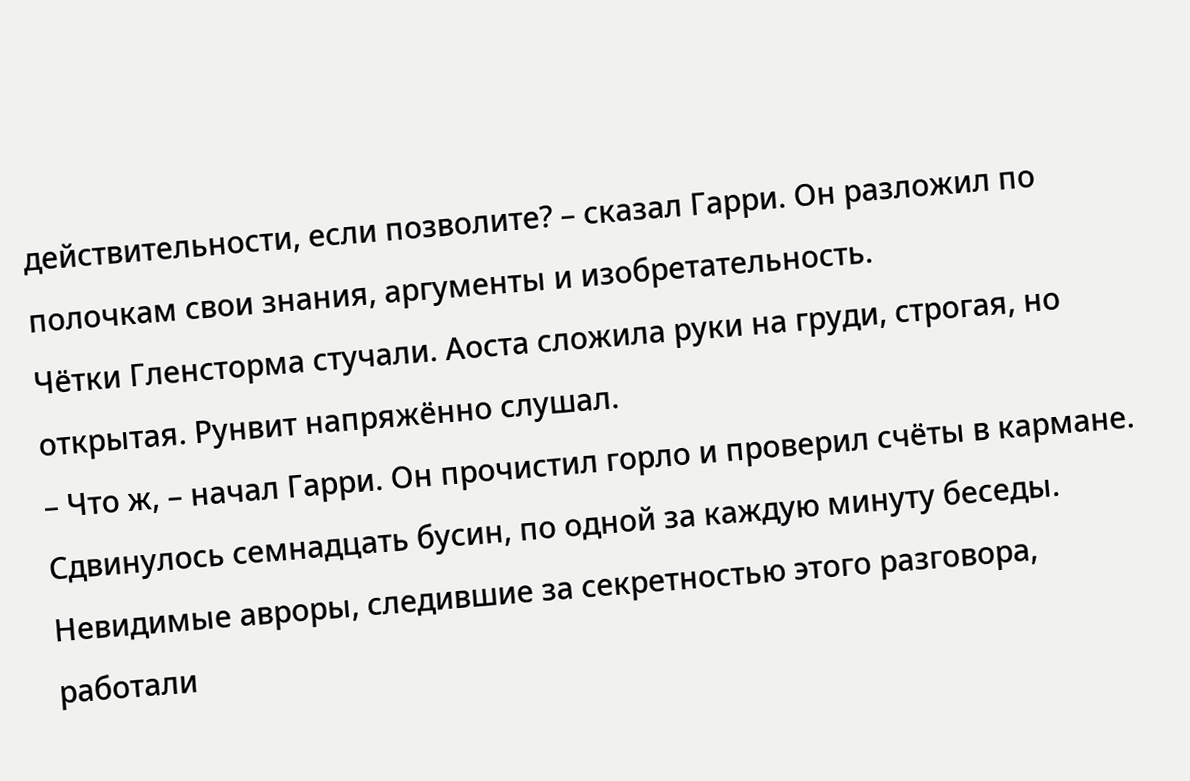действительности, если позволите? – сказал Гарри. Он разложил по полочкам свои знания, аргументы и изобретательность.
Чётки Гленсторма стучали. Аоста сложила руки на груди, строгая, но открытая. Рунвит напряжённо слушал.
– Что ж, – начал Гарри. Он прочистил горло и проверил счёты в кармане. Сдвинулось семнадцать бусин, по одной за каждую минуту беседы. Невидимые авроры, следившие за секретностью этого разговора, работали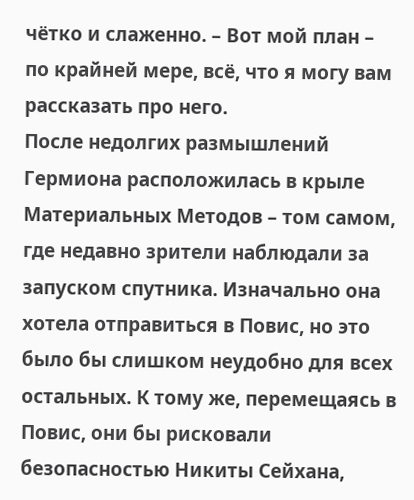чётко и слаженно. – Вот мой план – по крайней мере, всё, что я могу вам рассказать про него.
После недолгих размышлений Гермиона расположилась в крыле Материальных Методов – том самом, где недавно зрители наблюдали за запуском спутника. Изначально она хотела отправиться в Повис, но это было бы слишком неудобно для всех остальных. К тому же, перемещаясь в Повис, они бы рисковали безопасностью Никиты Сейхана,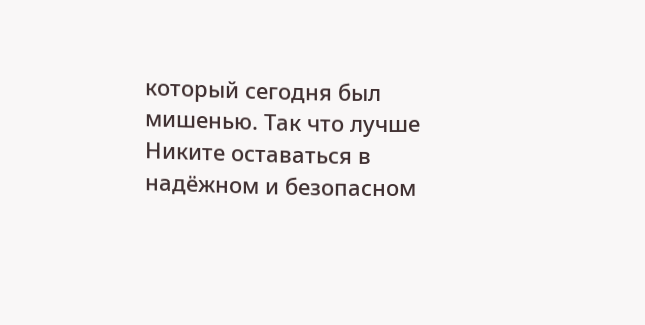который сегодня был мишенью. Так что лучше Никите оставаться в надёжном и безопасном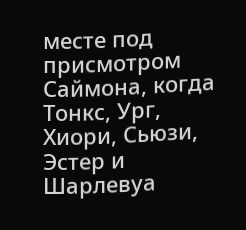месте под присмотром Саймона, когда Тонкс, Ург, Хиори, Сьюзи, Эстер и Шарлевуа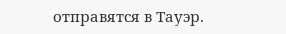отправятся в Тауэр.